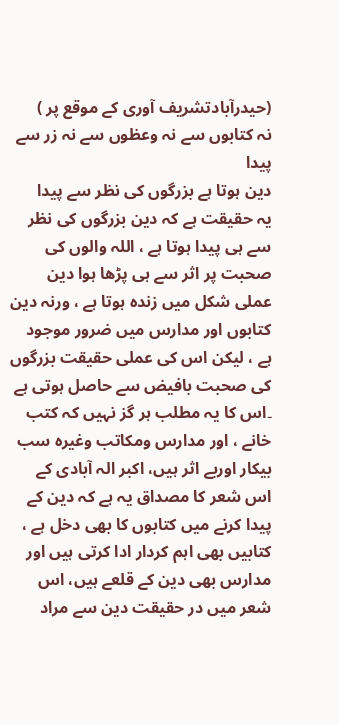(حیدرآبادتشریف آوری کے موقع پر )
نہ کتابوں سے نہ وعظوں سے نہ زر سے پیدا
دین ہوتا ہے بزرگوں کی نظر سے پیدا
یہ حقیقت ہے کہ دین بزرگوں کی نظر سے ہی پیدا ہوتا ہے ، اللہ والوں کی صحبت پر اثر سے ہی پڑھا ہوا دین عملی شکل میں زندہ ہوتا ہے ، ورنہ دین کتابوں اور مدارس میں ضرور موجود ہے ، لیکن اس کی عملی حقیقت بزرگوں کی صحبت بافیض سے حاصل ہوتی ہے ۔اس کا یہ مطلب ہر گز نہیں کہ کتب خانے ، اور مدارس ومکاتب وغیرہ سب بیکار اوربے اثر ہیں، اکبر الہ آبادی کے اس شعر کا مصداق یہ ہے کہ دین کے پیدا کرنے میں کتابوں کا بھی دخل ہے ، کتابیں بھی اہم کردار ادا کرتی ہیں اور مدارس بھی دین کے قلعے ہیں، اس شعر میں در حقیقت دین سے مراد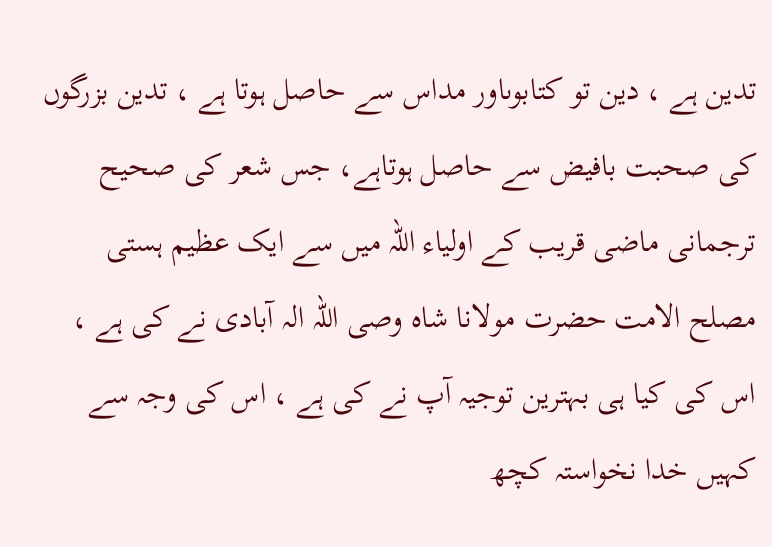تدین ہے ، دین تو کتابوںاور مداس سے حاصل ہوتا ہے ، تدین بزرگوں کی صحبت بافیض سے حاصل ہوتاہے، جس شعر کی صحیح ترجمانی ماضی قریب کے اولیاء اللہ میں سے ایک عظیم ہستی مصلح الامت حضرت مولانا شاہ وصی اللہ الہ آبادی نے کی ہے ، اس کی کیا ہی بہترین توجیہ آپ نے کی ہے ، اس کی وجہ سے کہیں خدا نخواستہ کچھ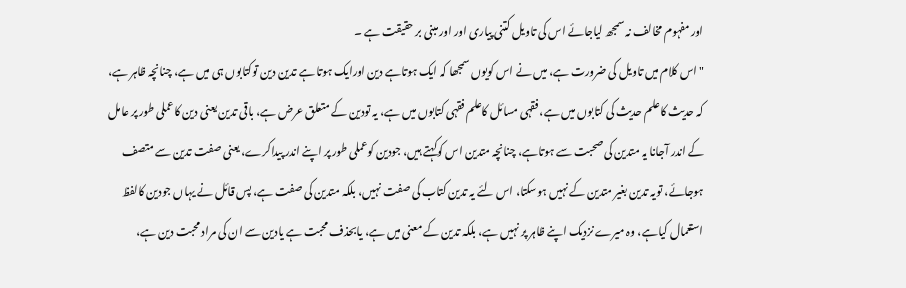اور مفہوم مخالف نہ سمجھ لیاجائے اس کی تاویل کتنی پیاری اور اور مبنی بر حقیقت ہے ۔
"اس کلام میں تاویل کی ضرورت ہے، میں نے اس کویوں سمجھا کہ ایک ہوتاہے دین اورایک ہوتا ہے تدین دین توکتابوں ہی میں ہے، چنانچہ ظاہر ہے، کہ حدیث کاعلم حدیث کی کتابوں میں ہے، فقہی مسائل کاعلم فقہی کتابوں میں ہے، یہ تودین کے متعلق عرض ہے، باقی تدین یعنی دین کاعملی طور پر عامل کے اندر آجانا یہ متدین کی صحبت سے ہوتاہے، چنانچہ متدین اس کوکہتے ہیں، جودین کوعملی طور پر اپنے اندر پیداکرے، یعنی صفت تدین سے متصف ہوجائے، تویہ تدین بغیر متدین کے نہیں ہوسکتا، اس لئے یہ تدین کتاب کی صفت نہیں، بلکہ متدین کی صفت ہے، پس قائل نے یہاں جودین کالفظ استعمال کیاہے، وہ میرے نزدیک اپنے ظاہر پر نہیں ہے، بلکہ تدین کے معنی میں ہے، یابحذف محبت ہے یادین سے ان کی مراد محبت دین ہے،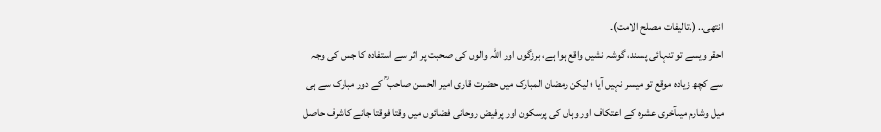انتھی.. (.تالیفات مصلح الامت)۔
احقر ویسے تو تنہائی پسند، گوشہ نشیں واقع ہوا ہے، برزگوں اور اللہ والوں کی صحبت پر اثر سے استفادہ کا جس کی وجہ سے کچھ زیادہ موقع تو میسر نہیں آیا ؛ لیکن رمضان المبارک میں حضرت قاری امیر الحسن صاحب ؒ کے دور مبارک سے ہی میل وشارم میںآخری عشرہ کے اعتکاف اور وہاں کی پرسکون اور پرفیض روحانی فضائوں میں وقتا فوقتا جانے کاشرف حاصل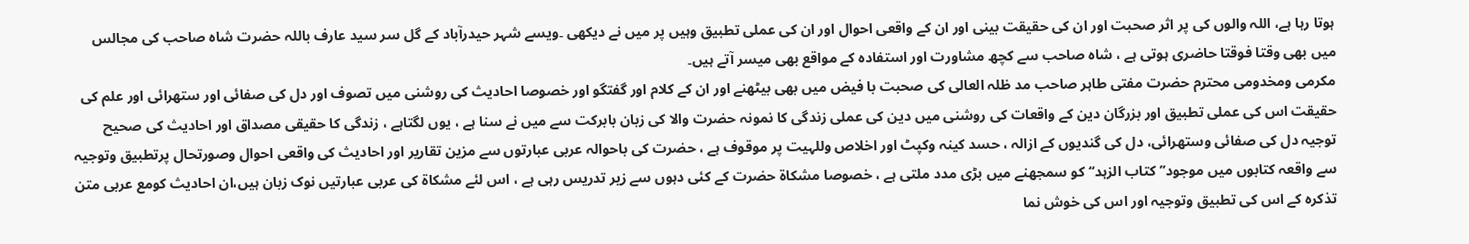ہوتا رہا ہے، اللہ والوں کی پر اثر صحبت اور ان کی حقیقت بینی اور ان کے واقعی احوال اور ان کی عملی تطبیق وہیں پر میں نے دیکھی ۔ویسے شہر حیدرآباد کے گل سر سید عارف باللہ حضرت شاہ صاحب کی مجالس میں بھی وقتا فوقتا حاضری ہوتی ہے ، شاہ صاحب سے کچھ مشاورت اور استفادہ کے مواقع بھی میسر آتے ہیں۔
مکرمی ومخدومی محترم حضرت مفتی طاہر صاحب مد ظلہ العالی کی صحبت با فیض میں بھی بیٹھنے اور ان کے کلام اور گفتگو اور خصوصا احادیث کی روشنی میں تصوف اور دل کی صفائی اور ستھرائی اور علم کی حقیقت اس کی عملی تطبیق اور بزرگان دین کے واقعات کی روشنی میں دین کی عملی زندگی کا نمونہ حضرت والا کی زبان بابرکت سے میں نے سنا ہے ، یوں لگتاہے ، زندگی کا حقیقی مصداق اور احادیث کی صحیح توجیہ دل کی صفائی وستھرائی، دل کی گندیوں کے ازالہ ، حسد کینہ وکپٹ اور اخلاص وللہیت پر موقوف ہے ، حضرت کی باحوالہ عربی عبارتوں سے مزین تقاریر اور احادیث کی واقعی احوال وصورتحال پرتطبیق وتوجیہ سے واقعہ کتابوں میں موجود’’ کتاب الزہد‘‘ کو سمجھنے میں بڑی مدد ملتی ہے ، خصوصا مشکاۃ حضرت کے کئی دہوں سے زیر تدریس رہی ہے ، اس لئے مشکاۃ کی عربی عبارتیں نوک زبان ہیں،ان احادیث کومع عربی متن تذکرہ کے اس کی تطبیق وتوجیہ اور اس کی خوش نما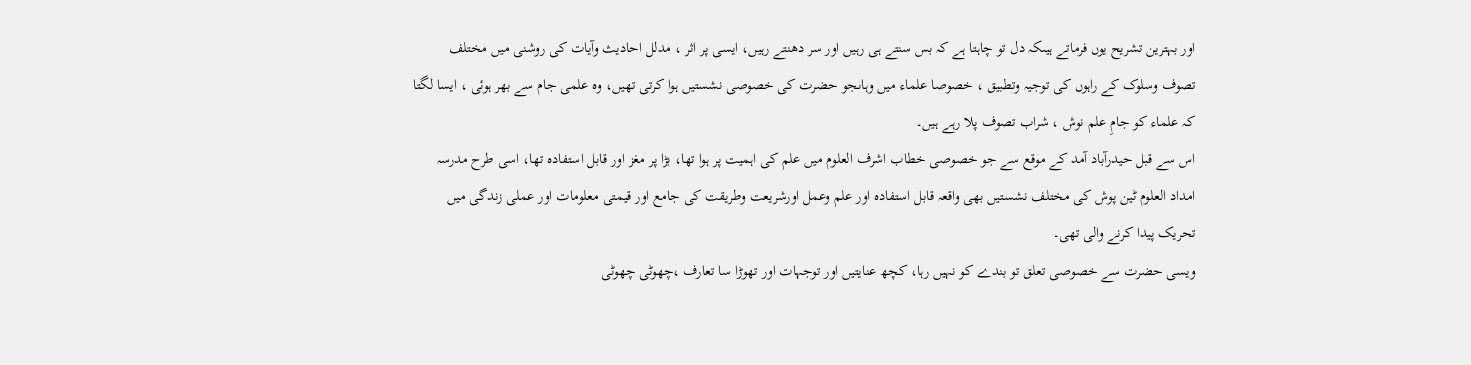اور بہترین تشریح یوں فرماتے ہیںکہ دل تو چاہتا ہے کہ بس سنتے ہی رہیں اور سر دھنتے رہیں، ایسی پر اثر ، مدلل احادیث وآیات کی روشنی میں مختلف تصوف وسلوک کے راہوں کی توجیہ وتطبیق ، خصوصا علماء میں وہاںجو حضرت کی خصوصی نشستیں ہوا کرتی تھیں، وہ علمی جام سے بھر ہوئی ، ایسا لگتا کہ علماء کو جامِ علم نوش ، شراب تصوف پلا رہے ہیں۔
اس سے قبل حیدرآباد آمد کے موقع سے جو خصوصی خطاب اشرف العلوم میں علم کی اہمیت پر ہوا تھا، بڑا پر مغز اور قابل استفادہ تھا، اسی طرح مدرسہ امداد العلوم ٹین پوش کی مختلف نشستیں بھی واقعہ قابل استفادہ اور علم وعمل اورشریعت وطریقت کی جامع اور قیمتی معلومات اور عملی زندگی میں تحریک پیدا کرنے والی تھی۔
ویسی حضرت سے خصوصی تعلق تو بندے کو نہیں رہا، کچھ عنایتیں اور توجہات اور تھوڑا سا تعارف ،چھوٹی چھوٹی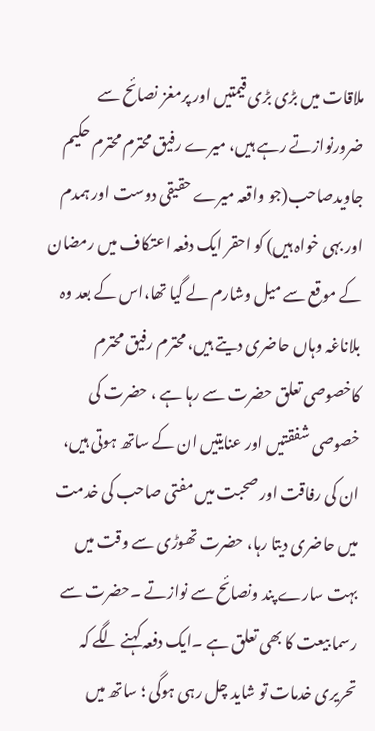ملاقات میں بڑی بڑی قیمتیں اور پرمغز نصائح سے ضرورنوازتے رہے ہیں، میرے رفیق محترم محترم حکیم جاویدصاحب(جو واقعہ میرے حقیقی دوست اور ہمدم اور بہی خواہ ہیں) کو احقر ایک دفعہ اعتکاف میں رمضان کے موقع سے میل وشارم لے گیا تھا،اس کے بعد وہ بلاناغہ وہاں حاضری دیتے ہیں، محترم رفیق محترم کاخصوصی تعلق حضرت سے رہا ہے ، حضرت کی خصوصی شفقتیں اور عنایتیں ان کے ساتھ ہوتی ہیں، ان کی رفاقت اور صحبت میں مفتی صاحب کی خدمت میں حاضری دیتا رہا، حضرت تھوڑی سے وقت میں بہت سارے پند ونصائح سے نوازتے ۔حضرت سے رسما بیعت کا بھی تعلق ہے ۔ایک دفعہ کہنے لگے کہ تحریری خدمات تو شاید چل رہی ہوگی ؛ ساتھ میں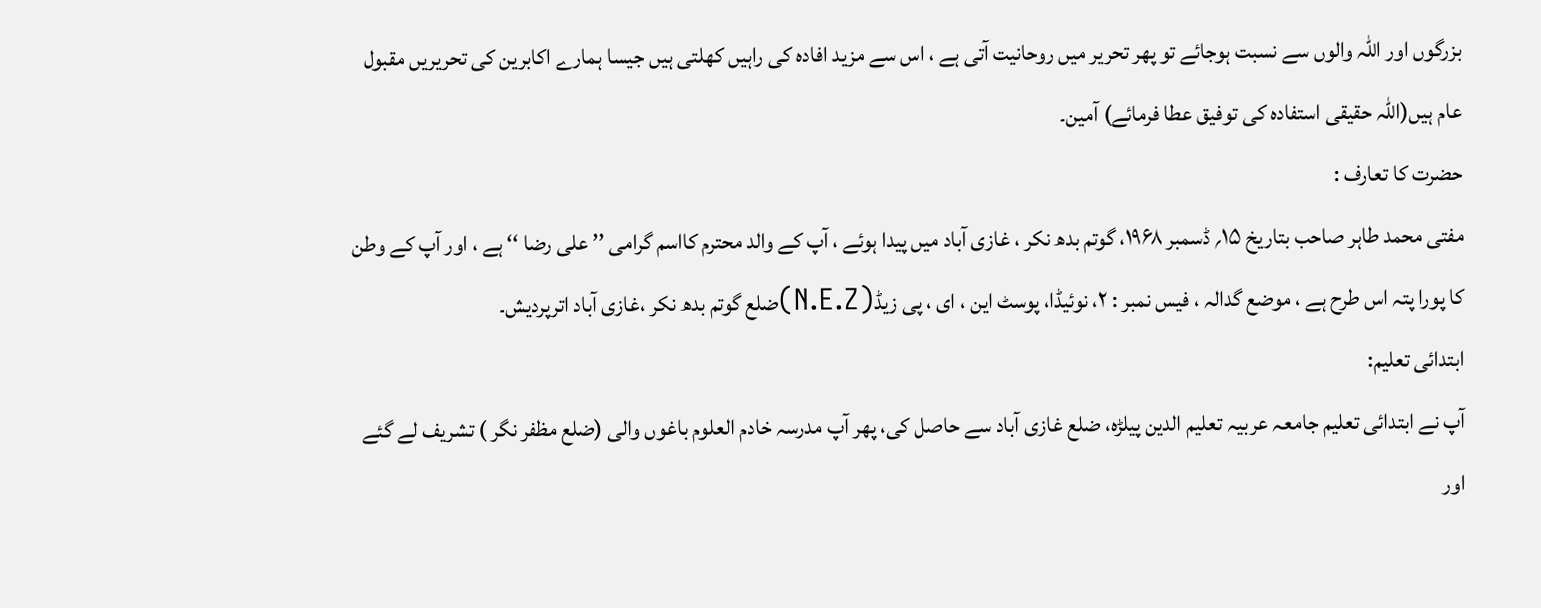بزرگوں اور اللہ والوں سے نسبت ہوجائے تو پھر تحریر میں روحانیت آتی ہے ، اس سے مزید افادہ کی راہیں کھلتی ہیں جیسا ہمارے اکابرین کی تحریریں مقبول عام ہیں(اللہ حقیقی استفادہ کی توفیق عطا فرمائے) آمین۔
حضرت کا تعارف :
مفتی محمد طاہر صاحب بتاریخ ۱۵؍ ڈسمبر ۱۹۶۸، گوتم بدھ نکر ، غازی آباد میں پیدا ہوئے ، آپ کے والد محترم کااسم گرامی ’’ علی رضا ‘‘ ہے ، اور آپ کے وطن کا پورا پتہ اس طرح ہے ، موضع گدالہ ، فیس نمبر : ۲، نوئیڈا، پوسٹ این ، ای ، پی زیڈ(N.E.Z)ضلع گوتم بدھ نکر ،غازی آباد اترپردیش۔
ابتدائی تعلیم:
آپ نے ابتدائی تعلیم جامعہ عربیہ تعلیم الدین پیلڑہ، ضلع غازی آباد سے حاصل کی، پھر آپ مدرسہ خادم العلوم باغوں والی (ضلع مظفر نگر ) تشریف لے گئے اور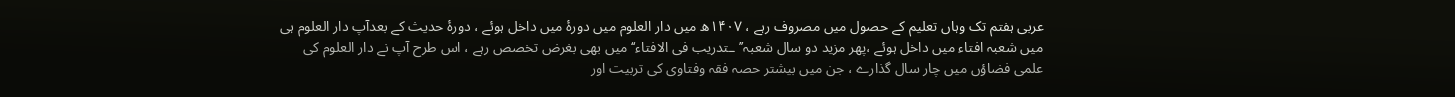عربی ہفتم تک وہاں تعلیم کے حصول میں مصروف رہے ، ۱۴۰۷ھ میں دار العلوم میں دورۂ میں داخل ہوئے ، دورۂ حدیث کے بعدآپ دار العلوم ہی میں شعبہ افتاء میں داخل ہوئے ،پھر مزید دو سال شعبہ’’ـتدریب فی الافتاء‘‘ میں بھی بغرض تخصص رہے ، اس طرح آپ نے دار العلوم کی علمی فضاؤں میں چار سال گذارے ، جن میں بیشتر حصہ فقہ وفتاوی کی تربیت اور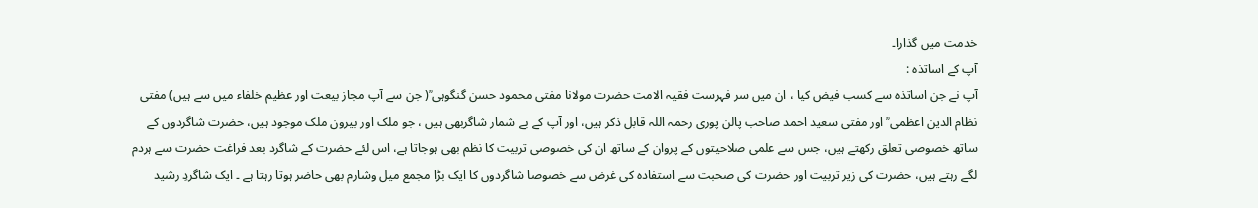خدمت میں گذارا۔
آپ کے اساتذہ :
آپ نے جن اساتذہ سے کسب فیض کیا ، ان میں سر فہرست فقیہ الامت حضرت مولانا مفتی محمود حسن گنگوہی ؒ( جن سے آپ مجاز بیعت اور عظیم خلفاء میں سے ہیں) مفتی نظام الدین اعظمی ؒ اور مفتی سعید احمد صاحب پالن پوری رحمہ اللہ قابل ذکر ہیں، اور آپ کے بے شمار شاگربھی ہیں ، جو ملک اور بیرون ملک موجود ہیں، حضرت شاگردوں کے ساتھ خصوصی تعلق رکھتے ہیں، جس سے علمی صلاحیتوں کے پروان کے ساتھ ان کی خصوصی تربیت کا نظم بھی ہوجاتا ہے، اس لئے حضرت کے شاگرد بعد فراغت حضرت سے ہردم لگے رہتے ہیں، حضرت کی زیر تربیت اور حضرت کی صحبت سے استفادہ کی غرض سے خصوصا شاگردوں کا ایک بڑا مجمع میل وشارم بھی حاضر ہوتا رہتا ہے ۔ ایک شاگردِ رشید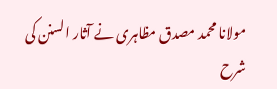مولانا محمد مصدق مظاہری نے آثار السنن کی شرح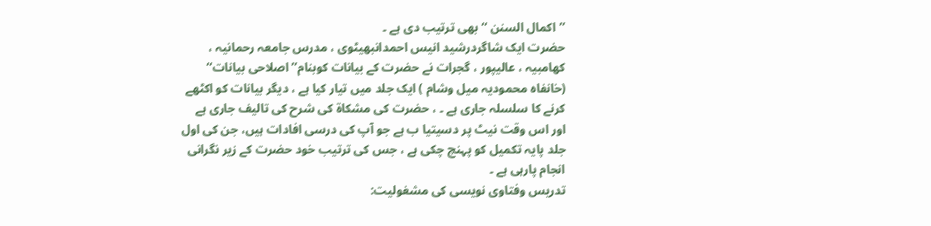’’اکمال السنن ‘‘ بھی ترتیب دی ہے ۔
حضرت ایک شاگردرشید انیس احمدانبھیٹوی ، مدرس جامعہ رحمانیہ ، کھامبیہ ، عالیپور ، گجرات نے حضرت کے بیانات کوبنام’’ اصلاحی بیانات‘‘ (خانفاہ محمودیہ میل وشام ) ایک جلد میں تیار کیا ہے ، دیگر بیانات کو اکٹھے کرنے کا سلسلہ جاری ہے ۔ ، حضرت کی مشکاۃ کی شرح کی تالیف جاری ہے اور اس وقت نیٹ پر دسیتیا ب ہے جو آپ کی درسی افادات ہیں، جن کی اول جلد پایہ تکمیل کو پہنچ چکی ہے ، جس کی ترتیب خود حضرت کے زیر نگرانی انجام پارہی ہے ۔
تدریس وفتاوی نویسی کی مشغولیت: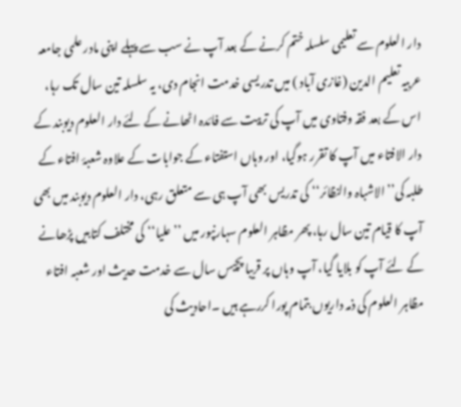دار العلوم سے تعلیمی سلسلہ ختم کرنے کے بعد آپ نے سب سے پہلے اپنی مادر علمی جامعہ عربیہ تعلیم الدین (غازی آباد ) میں تدریسی خدمت انجام دی، یہ سلسلہ تین سال تک رہا، اس کے بعد فقہ وفتاوی میں آپ کی تربیت سے فائدہ اٹھانے کے لئے دار العلوم دیوبند کے دار الافتاء میں آپ کا تقرر ہوگیا، اور وہاں استفتاء کے جوابات کے علاوہ شعبۂ افتاء کے طلبہ کی’’الاشباہ والنظائر‘‘ کی تدریس بھی آپ ہی سے متعلق رہی، دار العلوم دیوبند میں بھی آپ کا قیام تین سال رہا، پھر مظاہر العلوم سہارنپور میں ’’علیا‘‘ کی مختلف کتابیں پڑھانے کے لئے آپ کو بلایا گیا، آپ وہاں پر قریبا پچیس سال سے خدمت حدیث اور شعبہ افتاء مظاہر العلوم کی ذمہ داریوں بتمام پورا کررہے ہیں ۔احادیث کی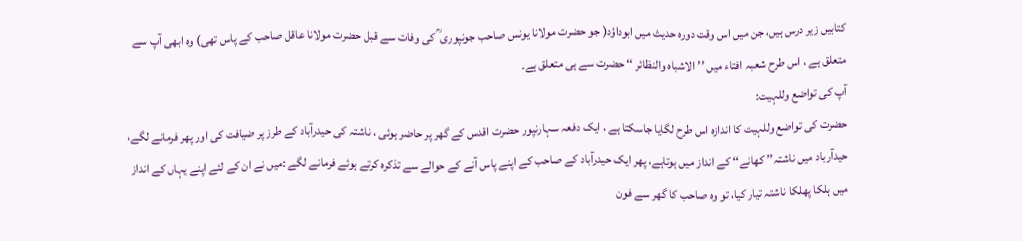کتابیں زیر درس ہیں، جن میں اس وقت دورہ حدیث میں ابوداؤد( جو حضرت مولانا یونس صاحب جونپوری ؒ کی وفات سے قبل حضرت مولانا عاقل صاحب کے پاس تھی) وہ ابھی آپ سے متعلق ہے ، اس طرح شعبہ افتاء میں ’’الاشباہ والنظائر ‘‘ حضرت سے ہی متعلق ہے۔
آپ کی تواضع وللہیت:
حضرت کی تواضع وللہیت کا اندازہ اس طرح لگایا جاسکتا ہے ، ایک دفعہ سہارنپور حضرت اقدس کے گھر پر حاضر ہوئی ، ناشتہ کی حیدرآباد کے طرز پر ضیافت کی اور پھر فرمانے لگے، حیدآرباد میں ناشتہ’’ کھانے‘‘ کے انداز میں ہوتاہے، پھر ایک حیدرآباد کے صاحب کے اپنے پاس آنے کے حوالے سے تذکرہ کرتے ہوئے فرمانے لگے :میں نے ان کے لئے اپنے یہاں کے انداز میں ہلکا پھلکا ناشتہ تیار کیا، تو وہ صاحب کا گھر سے فون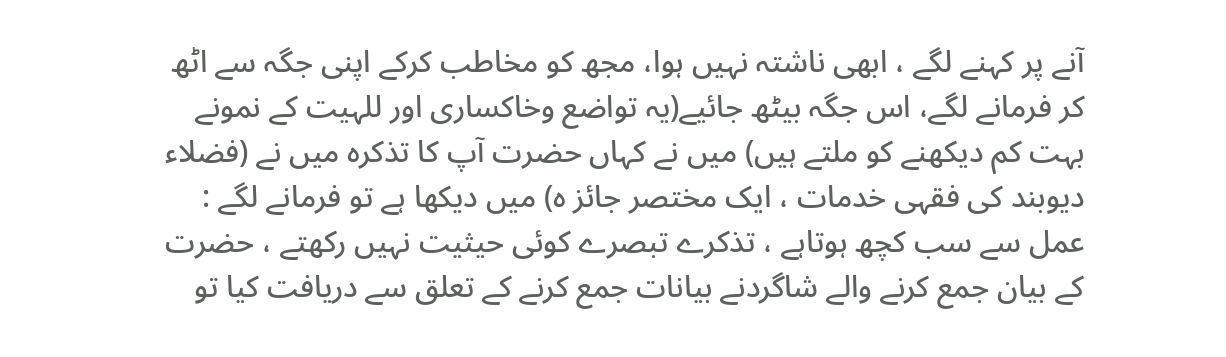آنے پر کہنے لگے ، ابھی ناشتہ نہیں ہوا، مجھ کو مخاطب کرکے اپنی جگہ سے اٹھ کر فرمانے لگے، اس جگہ بیٹھ جائیے(یہ تواضع وخاکساری اور للہیت کے نمونے بہت کم دیکھنے کو ملتے ہیں) میں نے کہاں حضرت آپ کا تذکرہ میں نے (فضلاء دیوبند کی فقہی خدمات ، ایک مختصر جائز ہ) میں دیکھا ہے تو فرمانے لگے : عمل سے سب کچھ ہوتاہے ، تذکرے تبصرے کوئی حیثیت نہیں رکھتے ، حضرت کے بیان جمع کرنے والے شاگردنے بیانات جمع کرنے کے تعلق سے دریافت کیا تو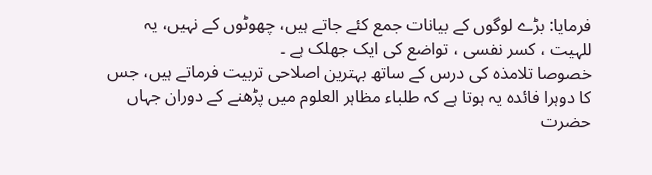فرمایا: بڑے لوگوں کے بیانات جمع کئے جاتے ہیں، چھوٹوں کے نہیں، یہ للہیت ، کسر نفسی ، تواضع کی ایک جھلک ہے ۔
خصوصا تلامذہ کی درس کے ساتھ بہترین اصلاحی تربیت فرماتے ہیں، جس کا دوہرا فائدہ یہ ہوتا ہے کہ طلباء مظاہر العلوم میں پڑھنے کے دوران جہاں حضرت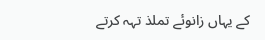کے یہاں زانوئے تملذ تہہ کرتے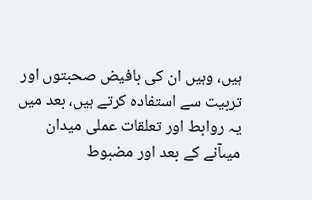ہیں، وہیں ان کی بافیض صحبتوں اور تربیت سے استفادہ کرتے ہیں، بعد میں یہ روابط اور تعلقات عملی میدان میںآنے کے بعد اور مضبوط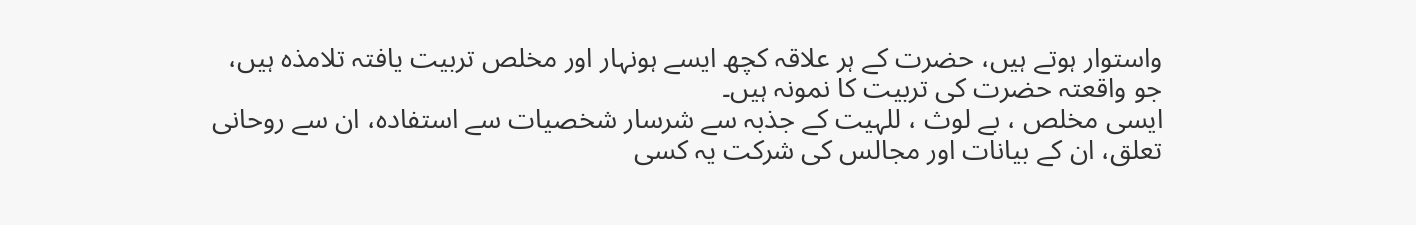واستوار ہوتے ہیں، حضرت کے ہر علاقہ کچھ ایسے ہونہار اور مخلص تربیت یافتہ تلامذہ ہیں، جو واقعتہ حضرت کی تربیت کا نمونہ ہیں۔
ایسی مخلص ، بے لوث ، للہیت کے جذبہ سے شرسار شخصیات سے استفادہ، ان سے روحانی تعلق، ان کے بیانات اور مجالس کی شرکت یہ کسی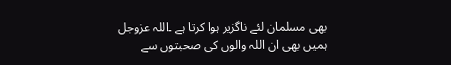بھی مسلمان لئے ناگزیر ہوا کرتا ہے ۔اللہ عزوجل ہمیں بھی ان اللہ والوں کی صحبتوں سے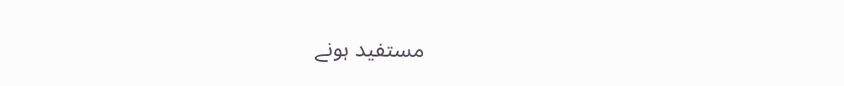مستفید ہونے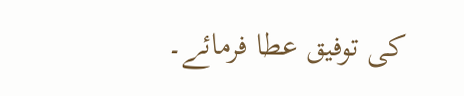کی توفیق عطا فرمائے۔